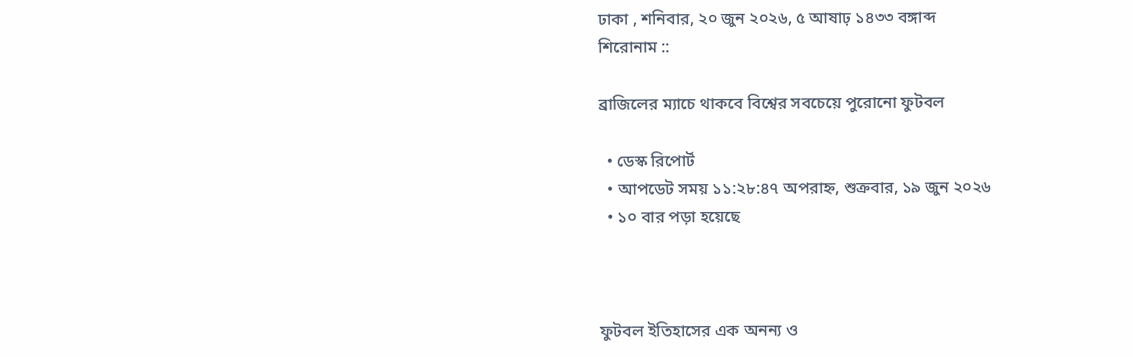ঢাকা , শনিবার, ২০ জুন ২০২৬, ৫ আষাঢ় ১৪৩৩ বঙ্গাব্দ
শিরোনাম ::

ব্রাজিলের ম্যাচে থাকবে বিশ্বের সবচেয়ে পুরোনো ফুটবল

  • ডেস্ক রিপোর্ট
  • আপডেট সময় ১১:২৮:৪৭ অপরাহ্ন, শুক্রবার, ১৯ জুন ২০২৬
  • ১০ বার পড়া হয়েছে



ফুটবল ইতিহাসের এক অনন্য ও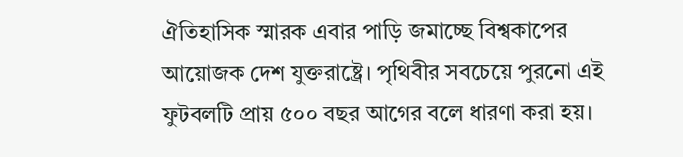ঐতিহাসিক স্মারক এবার পাড়ি জমাচ্ছে বিশ্বকাপের আয়োজক দেশ যুক্তরাষ্ট্রে। পৃথিবীর সবচেয়ে পুরনো এই ফুটবলটি প্রায় ৫০০ বছর আগের বলে ধারণা করা হয়।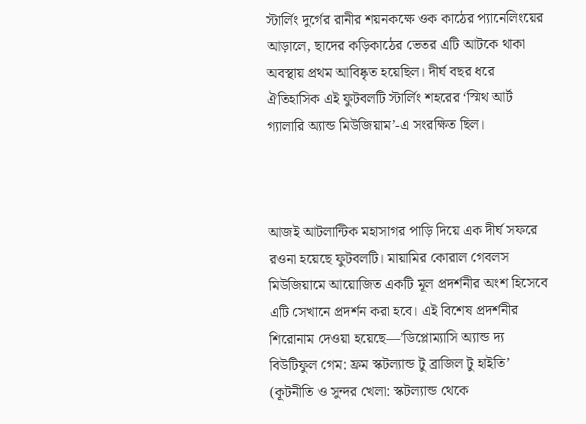স্টার্লিং দুর্গের রানীর শয়নকক্ষে ওক কাঠের প্যানেলিংয়ের আড়ালে, ছাদের কড়িকাঠের ভেতর এটি আটকে থাকা অবস্থায় প্রথম আবিষ্কৃত হয়েছিল। দীর্ঘ বছর ধরে ঐতিহাসিক এই ফুটবলটি স্টার্লিং শহরের ‘স্মিথ আর্ট গ্যালারি অ্যান্ড মিউজিয়াম’-এ সংরক্ষিত ছিল।



আজই আটলান্টিক মহাসাগর পাড়ি দিয়ে এক দীর্ঘ সফরে রওনা হয়েছে ফুটবলটি। মায়ামির কোরাল গেবলস মিউজিয়ামে আয়োজিত একটি মূল প্রদর্শনীর অংশ হিসেবে এটি সেখানে প্রদর্শন করা হবে। এই বিশেষ প্রদর্শনীর শিরোনাম দেওয়া হয়েছে—’ডিপ্লোম্যাসি অ্যান্ড দ্য বিউটিফুল গেম: ফ্রম স্কটল্যান্ড টু ব্রাজিল টু হাইতি’ (কূটনীতি ও সুন্দর খেলা: স্কটল্যান্ড থেকে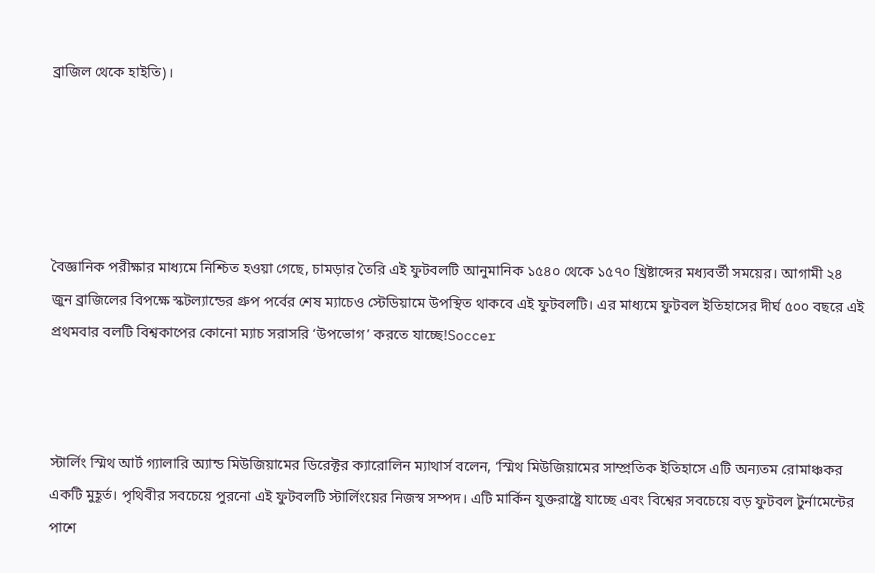ব্রাজিল থেকে হাইতি)।





বৈজ্ঞানিক পরীক্ষার মাধ্যমে নিশ্চিত হওয়া গেছে, চামড়ার তৈরি এই ফুটবলটি আনুমানিক ১৫৪০ থেকে ১৫৭০ খ্রিষ্টাব্দের মধ্যবর্তী সময়ের। আগামী ২৪ জুন ব্রাজিলের বিপক্ষে স্কটল্যান্ডের গ্রুপ পর্বের শেষ ম্যাচেও স্টেডিয়ামে উপস্থিত থাকবে এই ফুটবলটি। এর মাধ্যমে ফুটবল ইতিহাসের দীর্ঘ ৫০০ বছরে এই প্রথমবার বলটি বিশ্বকাপের কোনো ম্যাচ সরাসরি ‘উপভোগ’ করতে যাচ্ছে!Soccer



স্টার্লিং স্মিথ আর্ট গ্যালারি অ্যান্ড মিউজিয়ামের ডিরেক্টর ক্যারোলিন ম্যাথার্স বলেন, ‘স্মিথ মিউজিয়ামের সাম্প্রতিক ইতিহাসে এটি অন্যতম রোমাঞ্চকর একটি মুহূর্ত। পৃথিবীর সবচেয়ে পুরনো এই ফুটবলটি স্টার্লিংয়ের নিজস্ব সম্পদ। এটি মার্কিন যুক্তরাষ্ট্রে যাচ্ছে এবং বিশ্বের সবচেয়ে বড় ফুটবল টুর্নামেন্টের পাশে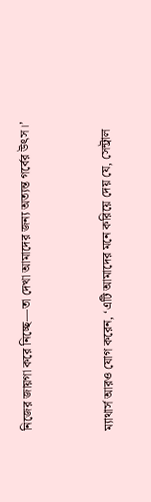নিজের জায়গা করে নিচ্ছে—তা দেখা আমাদের জন্য অত্যন্ত গর্বের উৎস।’



ম্যাথার্স আরও যোগ করেন, ‘এটি আমাদের মনে করিয়ে দেয় যে, সেন্ট্রাল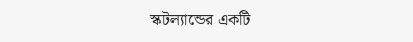স্কটল্যান্ডের একটি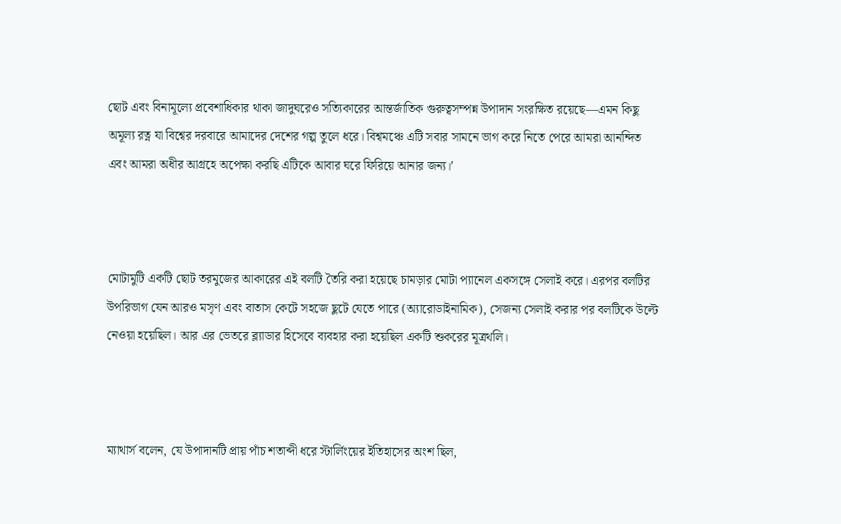ছোট এবং বিনামূল্যে প্রবেশাধিকার থাকা জাদুঘরেও সত্যিকারের আন্তর্জাতিক গুরুত্বসম্পন্ন উপাদান সংরক্ষিত রয়েছে—এমন কিছু অমূল্য রত্ন যা বিশ্বের দরবারে আমাদের দেশের গল্প তুলে ধরে। বিশ্বমঞ্চে এটি সবার সামনে ভাগ করে নিতে পেরে আমরা আনন্দিত এবং আমরা অধীর আগ্রহে অপেক্ষা করছি এটিকে আবার ঘরে ফিরিয়ে আনার জন্য।’



মোটামুটি একটি ছোট তরমুজের আকারের এই বলটি তৈরি করা হয়েছে চামড়ার মোটা প্যানেল একসঙ্গে সেলাই করে। এরপর বলটির উপরিভাগ যেন আরও মসৃণ এবং বাতাস কেটে সহজে ছুটে যেতে পারে (অ্যারোডাইনামিক), সেজন্য সেলাই করার পর বলটিকে উল্টে নেওয়া হয়েছিল। আর এর ভেতরে ব্ল্যাডার হিসেবে ব্যবহার করা হয়েছিল একটি শুকরের মূত্রথলি।



ম্যাথার্স বলেন, যে উপাদানটি প্রায় পাঁচ শতাব্দী ধরে স্টার্লিংয়ের ইতিহাসের অংশ ছিল,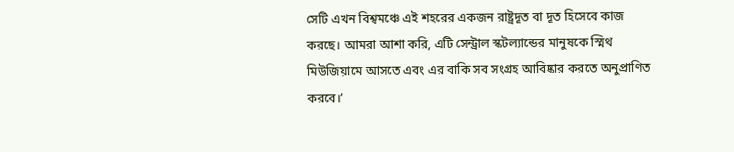সেটি এখন বিশ্বমঞ্চে এই শহরের একজন রাষ্ট্রদূত বা দূত হিসেবে কাজ করছে। আমরা আশা করি, এটি সেন্ট্রাল স্কটল্যান্ডের মানুষকে স্মিথ মিউজিয়ামে আসতে এবং এর বাকি সব সংগ্রহ আবিষ্কার করতে অনুপ্রাণিত করবে।’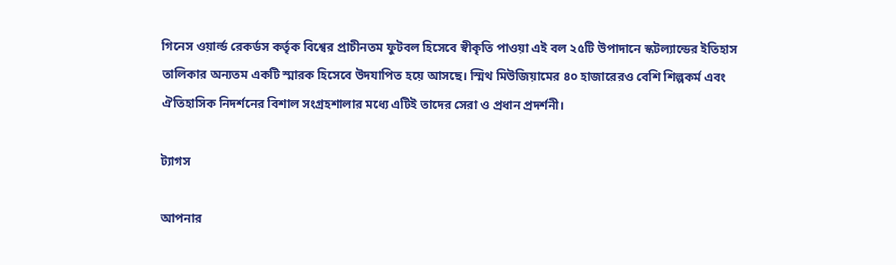গিনেস ওয়ার্ল্ড রেকর্ডস কর্তৃক বিশ্বের প্রাচীনতম ফুটবল হিসেবে স্বীকৃতি পাওয়া এই বল ২৫টি উপাদানে স্কটল্যান্ডের ইতিহাস তালিকার অন্যতম একটি স্মারক হিসেবে উদযাপিত হয়ে আসছে। স্মিথ মিউজিয়ামের ৪০ হাজারেরও বেশি শিল্পকর্ম এবং ঐতিহাসিক নিদর্শনের বিশাল সংগ্রহশালার মধ্যে এটিই তাদের সেরা ও প্রধান প্রদর্শনী।

ট্যাগস

আপনার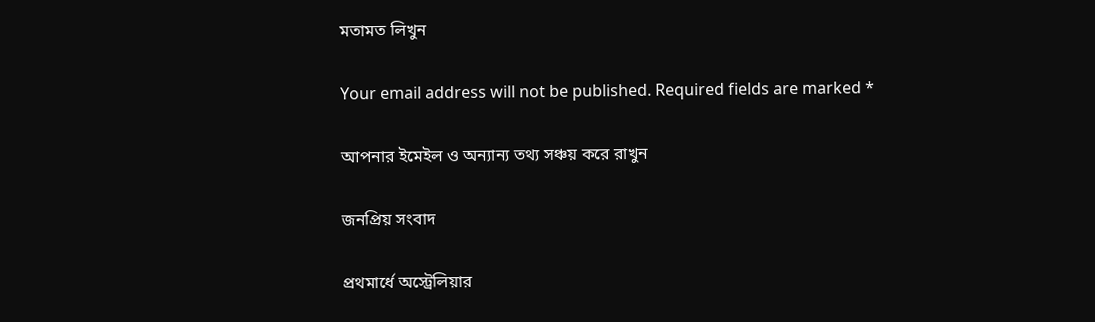মতামত লিখুন

Your email address will not be published. Required fields are marked *

আপনার ইমেইল ও অন্যান্য তথ্য সঞ্চয় করে রাখুন

জনপ্রিয় সংবাদ

প্রথমার্ধে অস্ট্রেলিয়ার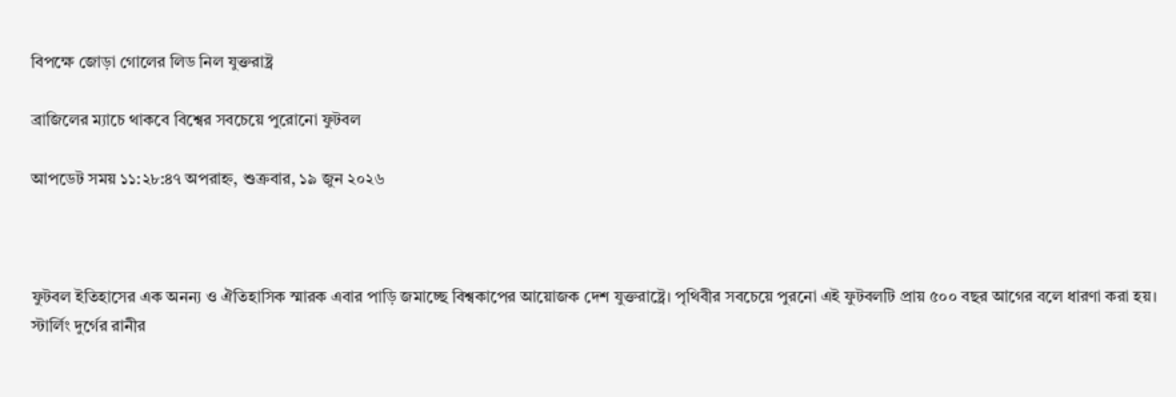বিপক্ষে জোড়া গোলের লিড নিল যুক্তরাষ্ট্র

ব্রাজিলের ম্যাচে থাকবে বিশ্বের সবচেয়ে পুরোনো ফুটবল

আপডেট সময় ১১:২৮:৪৭ অপরাহ্ন, শুক্রবার, ১৯ জুন ২০২৬



ফুটবল ইতিহাসের এক অনন্য ও ঐতিহাসিক স্মারক এবার পাড়ি জমাচ্ছে বিশ্বকাপের আয়োজক দেশ যুক্তরাষ্ট্রে। পৃথিবীর সবচেয়ে পুরনো এই ফুটবলটি প্রায় ৫০০ বছর আগের বলে ধারণা করা হয়। স্টার্লিং দুর্গের রানীর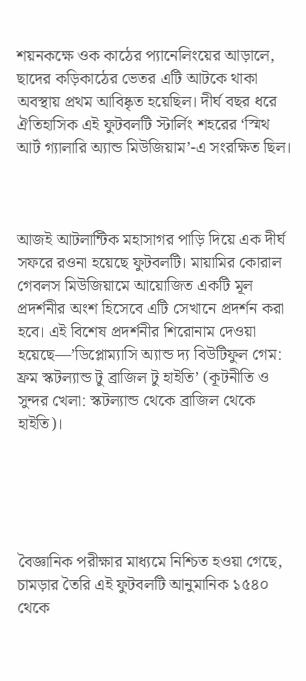শয়নকক্ষে ওক কাঠের প্যানেলিংয়ের আড়ালে, ছাদের কড়িকাঠের ভেতর এটি আটকে থাকা অবস্থায় প্রথম আবিষ্কৃত হয়েছিল। দীর্ঘ বছর ধরে ঐতিহাসিক এই ফুটবলটি স্টার্লিং শহরের ‘স্মিথ আর্ট গ্যালারি অ্যান্ড মিউজিয়াম’-এ সংরক্ষিত ছিল।



আজই আটলান্টিক মহাসাগর পাড়ি দিয়ে এক দীর্ঘ সফরে রওনা হয়েছে ফুটবলটি। মায়ামির কোরাল গেবলস মিউজিয়ামে আয়োজিত একটি মূল প্রদর্শনীর অংশ হিসেবে এটি সেখানে প্রদর্শন করা হবে। এই বিশেষ প্রদর্শনীর শিরোনাম দেওয়া হয়েছে—’ডিপ্লোম্যাসি অ্যান্ড দ্য বিউটিফুল গেম: ফ্রম স্কটল্যান্ড টু ব্রাজিল টু হাইতি’ (কূটনীতি ও সুন্দর খেলা: স্কটল্যান্ড থেকে ব্রাজিল থেকে হাইতি)।





বৈজ্ঞানিক পরীক্ষার মাধ্যমে নিশ্চিত হওয়া গেছে, চামড়ার তৈরি এই ফুটবলটি আনুমানিক ১৫৪০ থেকে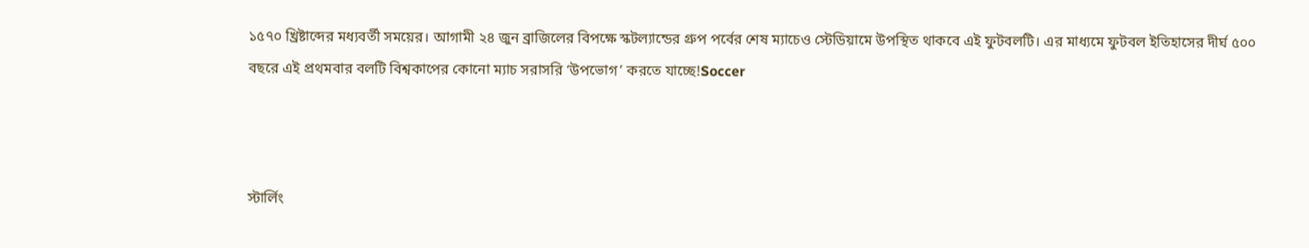১৫৭০ খ্রিষ্টাব্দের মধ্যবর্তী সময়ের। আগামী ২৪ জুন ব্রাজিলের বিপক্ষে স্কটল্যান্ডের গ্রুপ পর্বের শেষ ম্যাচেও স্টেডিয়ামে উপস্থিত থাকবে এই ফুটবলটি। এর মাধ্যমে ফুটবল ইতিহাসের দীর্ঘ ৫০০ বছরে এই প্রথমবার বলটি বিশ্বকাপের কোনো ম্যাচ সরাসরি ‘উপভোগ’ করতে যাচ্ছে!Soccer



স্টার্লিং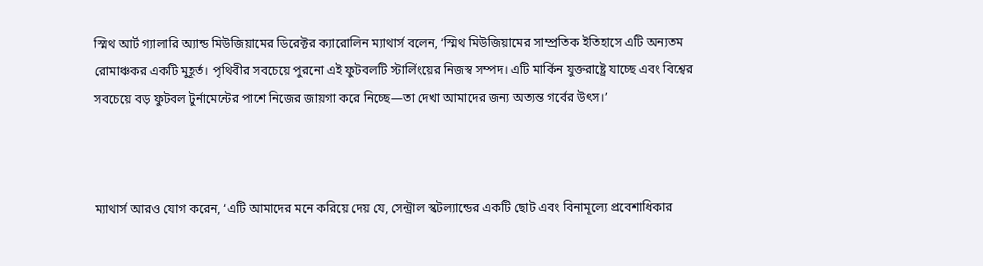স্মিথ আর্ট গ্যালারি অ্যান্ড মিউজিয়ামের ডিরেক্টর ক্যারোলিন ম্যাথার্স বলেন, ‘স্মিথ মিউজিয়ামের সাম্প্রতিক ইতিহাসে এটি অন্যতম রোমাঞ্চকর একটি মুহূর্ত। পৃথিবীর সবচেয়ে পুরনো এই ফুটবলটি স্টার্লিংয়ের নিজস্ব সম্পদ। এটি মার্কিন যুক্তরাষ্ট্রে যাচ্ছে এবং বিশ্বের সবচেয়ে বড় ফুটবল টুর্নামেন্টের পাশে নিজের জায়গা করে নিচ্ছে—তা দেখা আমাদের জন্য অত্যন্ত গর্বের উৎস।’



ম্যাথার্স আরও যোগ করেন, ‘এটি আমাদের মনে করিয়ে দেয় যে, সেন্ট্রাল স্কটল্যান্ডের একটি ছোট এবং বিনামূল্যে প্রবেশাধিকার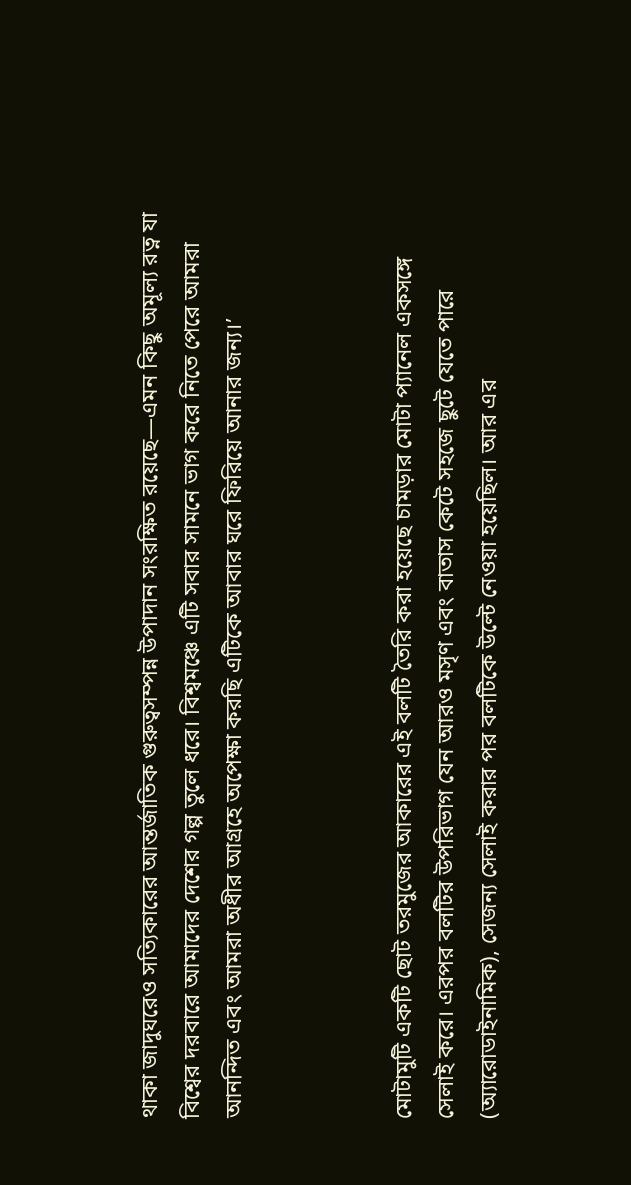থাকা জাদুঘরেও সত্যিকারের আন্তর্জাতিক গুরুত্বসম্পন্ন উপাদান সংরক্ষিত রয়েছে—এমন কিছু অমূল্য রত্ন যা বিশ্বের দরবারে আমাদের দেশের গল্প তুলে ধরে। বিশ্বমঞ্চে এটি সবার সামনে ভাগ করে নিতে পেরে আমরা আনন্দিত এবং আমরা অধীর আগ্রহে অপেক্ষা করছি এটিকে আবার ঘরে ফিরিয়ে আনার জন্য।’



মোটামুটি একটি ছোট তরমুজের আকারের এই বলটি তৈরি করা হয়েছে চামড়ার মোটা প্যানেল একসঙ্গে সেলাই করে। এরপর বলটির উপরিভাগ যেন আরও মসৃণ এবং বাতাস কেটে সহজে ছুটে যেতে পারে (অ্যারোডাইনামিক), সেজন্য সেলাই করার পর বলটিকে উল্টে নেওয়া হয়েছিল। আর এর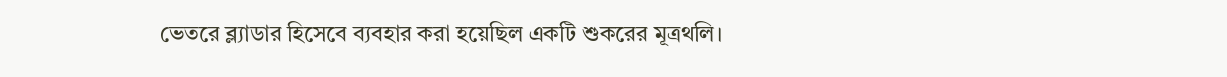ভেতরে ব্ল্যাডার হিসেবে ব্যবহার করা হয়েছিল একটি শুকরের মূত্রথলি।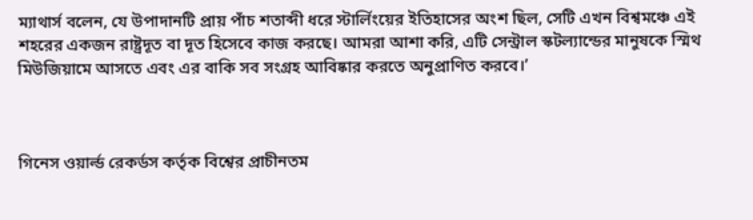ম্যাথার্স বলেন, যে উপাদানটি প্রায় পাঁচ শতাব্দী ধরে স্টার্লিংয়ের ইতিহাসের অংশ ছিল, সেটি এখন বিশ্বমঞ্চে এই শহরের একজন রাষ্ট্রদূত বা দূত হিসেবে কাজ করছে। আমরা আশা করি, এটি সেন্ট্রাল স্কটল্যান্ডের মানুষকে স্মিথ মিউজিয়ামে আসতে এবং এর বাকি সব সংগ্রহ আবিষ্কার করতে অনুপ্রাণিত করবে।’



গিনেস ওয়ার্ল্ড রেকর্ডস কর্তৃক বিশ্বের প্রাচীনতম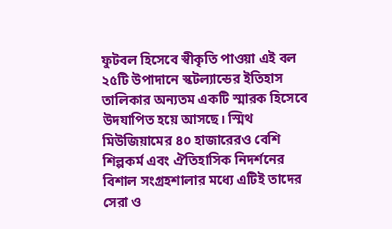ফুটবল হিসেবে স্বীকৃতি পাওয়া এই বল ২৫টি উপাদানে স্কটল্যান্ডের ইতিহাস তালিকার অন্যতম একটি স্মারক হিসেবে উদযাপিত হয়ে আসছে। স্মিথ মিউজিয়ামের ৪০ হাজারেরও বেশি শিল্পকর্ম এবং ঐতিহাসিক নিদর্শনের বিশাল সংগ্রহশালার মধ্যে এটিই তাদের সেরা ও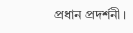প্রধান প্রদর্শনী।